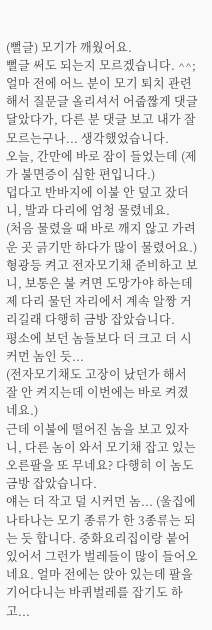(뻘글) 모기가 깨웠어요.
뻘글 써도 되는지 모르겠습니다. ^^;
얼마 전에 어느 분이 모기 퇴치 관련해서 질문글 올리셔서 어줍짢게 댓글 달았다가, 다른 분 댓글 보고 내가 잘 모르는구나... 생각했었습니다.
오늘, 간만에 바로 잠이 들었는데 (제가 불면증이 심한 편입니다.)
덥다고 반바지에 이불 안 덮고 잤더니, 발과 다리에 엄청 물렸네요.
(처음 물렸을 때 바로 깨지 않고 가려운 곳 긁기만 하다가 많이 물렸어요.)
형광등 켜고 전자모기채 준비하고 보니, 보통은 불 켜면 도망가야 하는데 제 다리 물던 자리에서 계속 알짱 거리길래 다행히 금방 잡았습니다.
평소에 보던 놈들보다 더 크고 더 시커먼 놈인 듯...
(전자모기채도 고장이 났던가 해서 잘 안 켜지는데 이번에는 바로 켜졌네요.)
근데 이불에 떨어진 놈을 보고 있자니, 다른 놈이 와서 모기채 잡고 있는 오른팔을 또 무네요? 다행히 이 놈도 금방 잡았습니다.
얘는 더 작고 덜 시커먼 놈... (울집에 나타나는 모기 종류가 한 3종류는 되는 듯 합니다. 중화요리집이랑 붙어 있어서 그런가 벌레들이 많이 들어오네요. 얼마 전에는 앉아 있는데 팔을 기어다니는 바퀴벌레를 잡기도 하고...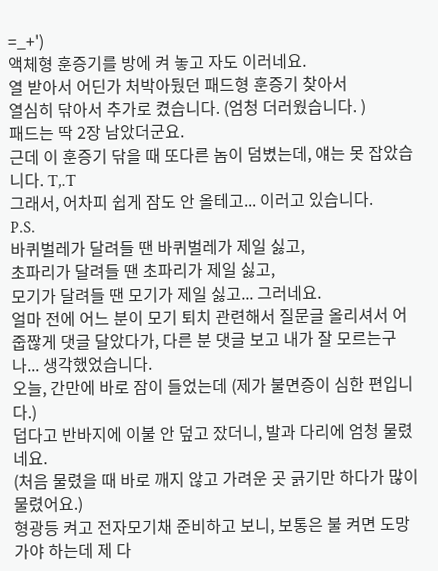=_+')
액체형 훈증기를 방에 켜 놓고 자도 이러네요.
열 받아서 어딘가 처박아뒀던 패드형 훈증기 찾아서
열심히 닦아서 추가로 켰습니다. (엄청 더러웠습니다. )
패드는 딱 2장 남았더군요.
근데 이 훈증기 닦을 때 또다른 놈이 덤볐는데, 얘는 못 잡았습니다. T,.T
그래서, 어차피 쉽게 잠도 안 올테고... 이러고 있습니다.
P.S.
바퀴벌레가 달려들 땐 바퀴벌레가 제일 싫고,
초파리가 달려들 땐 초파리가 제일 싫고,
모기가 달려들 땐 모기가 제일 싫고... 그러네요.
얼마 전에 어느 분이 모기 퇴치 관련해서 질문글 올리셔서 어줍짢게 댓글 달았다가, 다른 분 댓글 보고 내가 잘 모르는구나... 생각했었습니다.
오늘, 간만에 바로 잠이 들었는데 (제가 불면증이 심한 편입니다.)
덥다고 반바지에 이불 안 덮고 잤더니, 발과 다리에 엄청 물렸네요.
(처음 물렸을 때 바로 깨지 않고 가려운 곳 긁기만 하다가 많이 물렸어요.)
형광등 켜고 전자모기채 준비하고 보니, 보통은 불 켜면 도망가야 하는데 제 다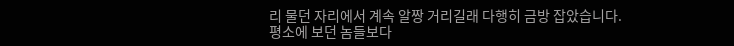리 물던 자리에서 계속 알짱 거리길래 다행히 금방 잡았습니다.
평소에 보던 놈들보다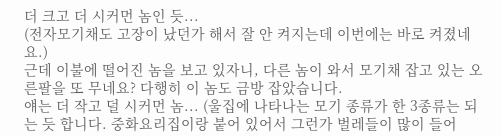더 크고 더 시커먼 놈인 듯...
(전자모기채도 고장이 났던가 해서 잘 안 켜지는데 이번에는 바로 켜졌네요.)
근데 이불에 떨어진 놈을 보고 있자니, 다른 놈이 와서 모기채 잡고 있는 오른팔을 또 무네요? 다행히 이 놈도 금방 잡았습니다.
얘는 더 작고 덜 시커먼 놈... (울집에 나타나는 모기 종류가 한 3종류는 되는 듯 합니다. 중화요리집이랑 붙어 있어서 그런가 벌레들이 많이 들어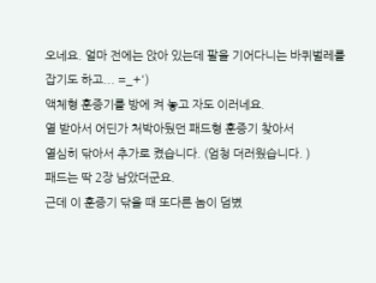오네요. 얼마 전에는 앉아 있는데 팔을 기어다니는 바퀴벌레를 잡기도 하고... =_+')
액체형 훈증기를 방에 켜 놓고 자도 이러네요.
열 받아서 어딘가 처박아뒀던 패드형 훈증기 찾아서
열심히 닦아서 추가로 켰습니다. (엄청 더러웠습니다. )
패드는 딱 2장 남았더군요.
근데 이 훈증기 닦을 때 또다른 놈이 덤볐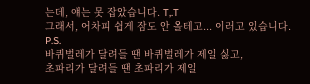는데, 얘는 못 잡았습니다. T,.T
그래서, 어차피 쉽게 잠도 안 올테고... 이러고 있습니다.
P.S.
바퀴벌레가 달려들 땐 바퀴벌레가 제일 싫고,
초파리가 달려들 땐 초파리가 제일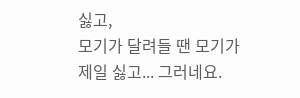싫고,
모기가 달려들 땐 모기가 제일 싫고... 그러네요.